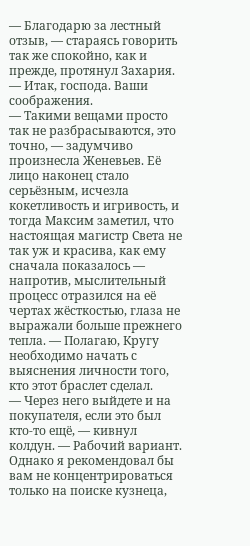— Благодарю за лестный отзыв, — стараясь говорить так же спокойно, как и прежде, протянул Захария. — Итак, господа. Ваши соображения.
— Такими вещами просто так не разбрасываются, это точно, — задумчиво произнесла Женевьев. Её лицо наконец стало серьёзным, исчезла кокетливость и игривость, и тогда Максим заметил, что настоящая магистр Света не так уж и красива, как ему сначала показалось — напротив, мыслительный процесс отразился на её чертах жёсткостью, глаза не выражали больше прежнего тепла. — Полагаю, Кругу необходимо начать с выяснения личности того, кто этот браслет сделал.
— Через него выйдете и на покупателя, если это был кто-то ещё, — кивнул колдун. — Рабочий вариант. Однако я рекомендовал бы вам не концентрироваться только на поиске кузнеца,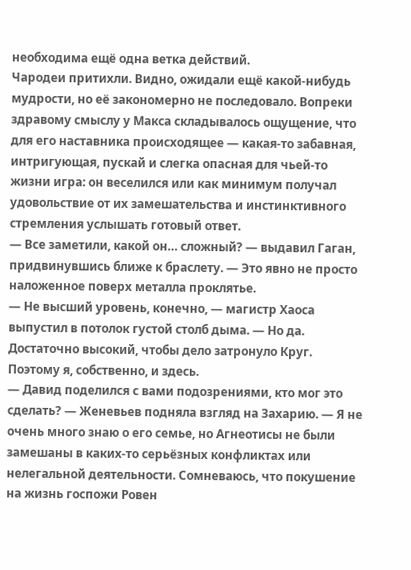необходима ещё одна ветка действий.
Чародеи притихли. Видно, ожидали ещё какой-нибудь мудрости, но её закономерно не последовало. Вопреки здравому смыслу у Макса складывалось ощущение, что для его наставника происходящее — какая-то забавная, интригующая, пускай и слегка опасная для чьей-то жизни игра: он веселился или как минимум получал удовольствие от их замешательства и инстинктивного стремления услышать готовый ответ.
— Все заметили, какой он… сложный? — выдавил Гаган, придвинувшись ближе к браслету. — Это явно не просто наложенное поверх металла проклятье.
— Не высший уровень, конечно, — магистр Хаоса выпустил в потолок густой столб дыма. — Но да. Достаточно высокий, чтобы дело затронуло Круг. Поэтому я, собственно, и здесь.
— Давид поделился с вами подозрениями, кто мог это сделать? — Женевьев подняла взгляд на Захарию. — Я не очень много знаю о его семье, но Агнеотисы не были замешаны в каких-то серьёзных конфликтах или нелегальной деятельности. Сомневаюсь, что покушение на жизнь госпожи Ровен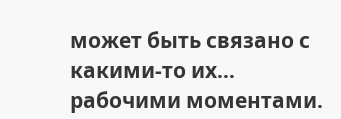может быть связано с какими-то их… рабочими моментами.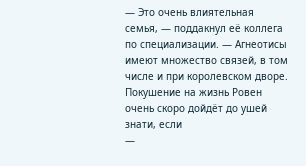— Это очень влиятельная семья, — поддакнул её коллега по специализации. — Агнеотисы имеют множество связей, в том числе и при королевском дворе. Покушение на жизнь Ровен очень скоро дойдёт до ушей знати, если
—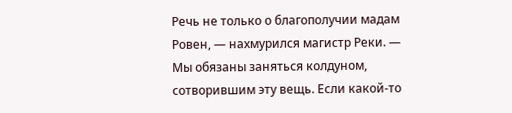Речь не только о благополучии мадам Ровен, — нахмурился магистр Реки. — Мы обязаны заняться колдуном, сотворившим эту вещь. Если какой-то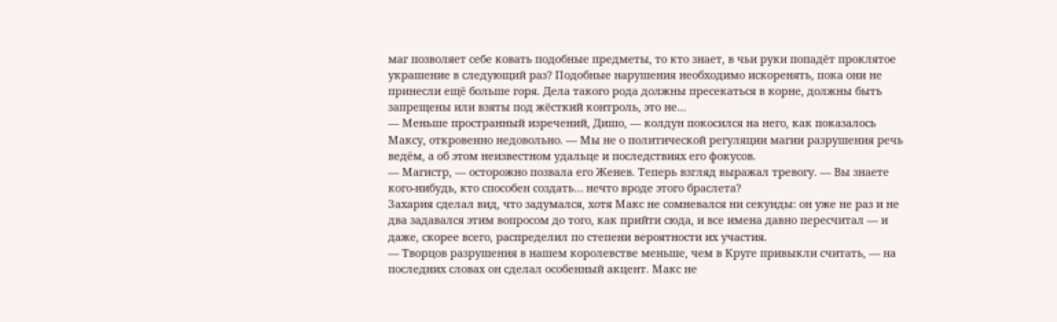маг позволяет себе ковать подобные предметы, то кто знает, в чьи руки попадёт проклятое украшение в следующий раз? Подобные нарушения необходимо искоренять, пока они не принесли ещё больше горя. Дела такого рода должны пресекаться в корне, должны быть запрещены или взяты под жёсткий контроль, это не…
— Меньше пространный изречений, Дишо, — колдун покосился на него, как показалось Максу, откровенно недовольно. — Мы не о политической регуляции магии разрушения речь ведём, а об этом неизвестном удальце и последствиях его фокусов.
— Магистр, — осторожно позвала его Женев. Теперь взгляд выражал тревогу. — Вы знаете кого-нибудь, кто способен создать… нечто вроде этого браслета?
Захария сделал вид, что задумался, хотя Макс не сомневался ни секунды: он уже не раз и не два задавался этим вопросом до того, как прийти сюда, и все имена давно пересчитал — и даже, скорее всего, распределил по степени вероятности их участия.
— Творцов разрушения в нашем королевстве меньше, чем в Круге привыкли считать, — на последних словах он сделал особенный акцент. Макс не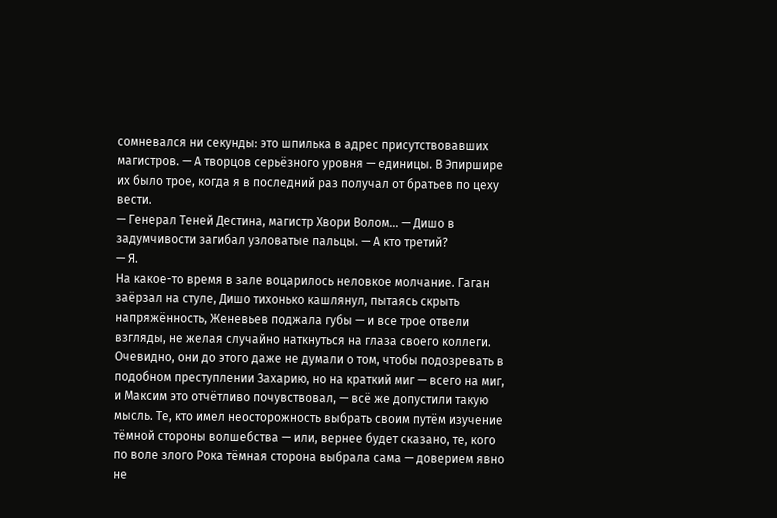сомневался ни секунды: это шпилька в адрес присутствовавших магистров. — А творцов серьёзного уровня — единицы. В Эпиршире их было трое, когда я в последний раз получал от братьев по цеху вести.
— Генерал Теней Дестина, магистр Хвори Волом… — Дишо в задумчивости загибал узловатые пальцы. — А кто третий?
— Я.
На какое-то время в зале воцарилось неловкое молчание. Гаган заёрзал на стуле, Дишо тихонько кашлянул, пытаясь скрыть напряжённость, Женевьев поджала губы — и все трое отвели взгляды, не желая случайно наткнуться на глаза своего коллеги. Очевидно, они до этого даже не думали о том, чтобы подозревать в подобном преступлении Захарию, но на краткий миг — всего на миг, и Максим это отчётливо почувствовал, — всё же допустили такую мысль. Те, кто имел неосторожность выбрать своим путём изучение тёмной стороны волшебства — или, вернее будет сказано, те, кого по воле злого Рока тёмная сторона выбрала сама — доверием явно не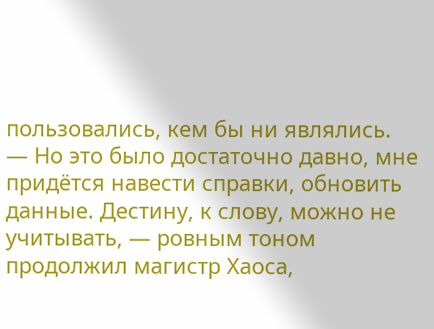пользовались, кем бы ни являлись.
— Но это было достаточно давно, мне придётся навести справки, обновить данные. Дестину, к слову, можно не учитывать, — ровным тоном продолжил магистр Хаоса,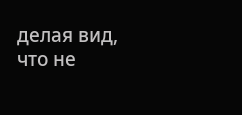делая вид, что не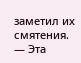заметил их смятения. — Эта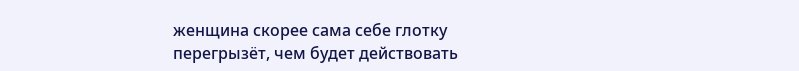женщина скорее сама себе глотку перегрызёт, чем будет действовать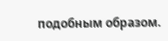подобным образом.